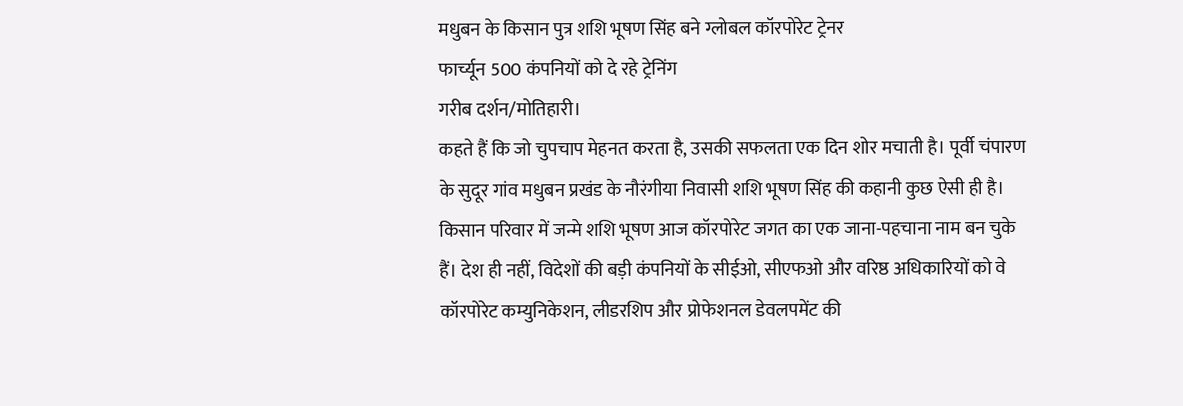मधुबन के किसान पुत्र शशि भूषण सिंह बने ग्लोबल कॉरपोरेट ट्रेनर
फार्च्यून 500 कंपनियों को दे रहे ट्रेनिंग
गरीब दर्शन/मोतिहारी।
कहते हैं कि जो चुपचाप मेहनत करता है, उसकी सफलता एक दिन शोर मचाती है। पूर्वी चंपारण के सुदूर गांव मधुबन प्रखंड के नौरंगीया निवासी शशि भूषण सिंह की कहानी कुछ ऐसी ही है। किसान परिवार में जन्मे शशि भूषण आज कॉरपोरेट जगत का एक जाना-पहचाना नाम बन चुके हैं। देश ही नहीं, विदेशों की बड़ी कंपनियों के सीईओ, सीएफओ और वरिष्ठ अधिकारियों को वे कॉरपोरेट कम्युनिकेशन, लीडरशिप और प्रोफेशनल डेवलपमेंट की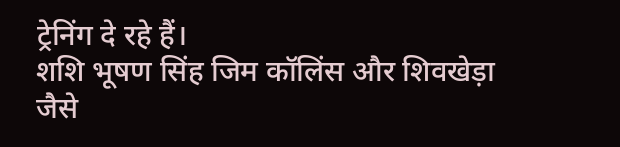ट्रेनिंग दे रहे हैं।
शशि भूषण सिंह जिम कॉलिंस और शिवखेड़ा जैसे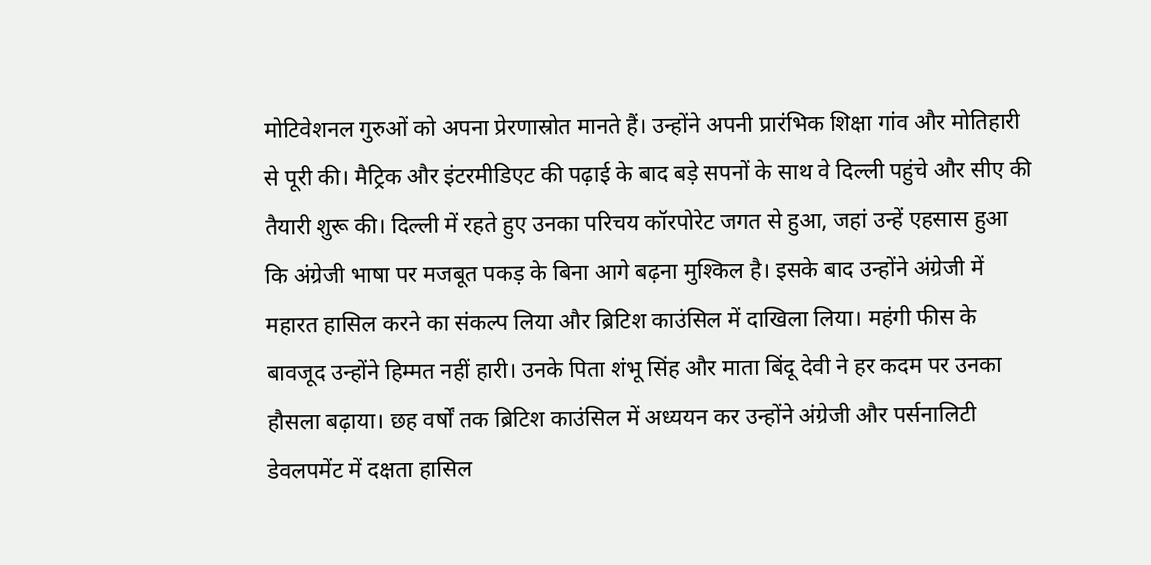मोटिवेशनल गुरुओं को अपना प्रेरणास्रोत मानते हैं। उन्होंने अपनी प्रारंभिक शिक्षा गांव और मोतिहारी से पूरी की। मैट्रिक और इंटरमीडिएट की पढ़ाई के बाद बड़े सपनों के साथ वे दिल्ली पहुंचे और सीए की तैयारी शुरू की। दिल्ली में रहते हुए उनका परिचय कॉरपोरेट जगत से हुआ, जहां उन्हें एहसास हुआ कि अंग्रेजी भाषा पर मजबूत पकड़ के बिना आगे बढ़ना मुश्किल है। इसके बाद उन्होंने अंग्रेजी में महारत हासिल करने का संकल्प लिया और ब्रिटिश काउंसिल में दाखिला लिया। महंगी फीस के बावजूद उन्होंने हिम्मत नहीं हारी। उनके पिता शंभू सिंह और माता बिंदू देवी ने हर कदम पर उनका हौसला बढ़ाया। छह वर्षों तक ब्रिटिश काउंसिल में अध्ययन कर उन्होंने अंग्रेजी और पर्सनालिटी डेवलपमेंट में दक्षता हासिल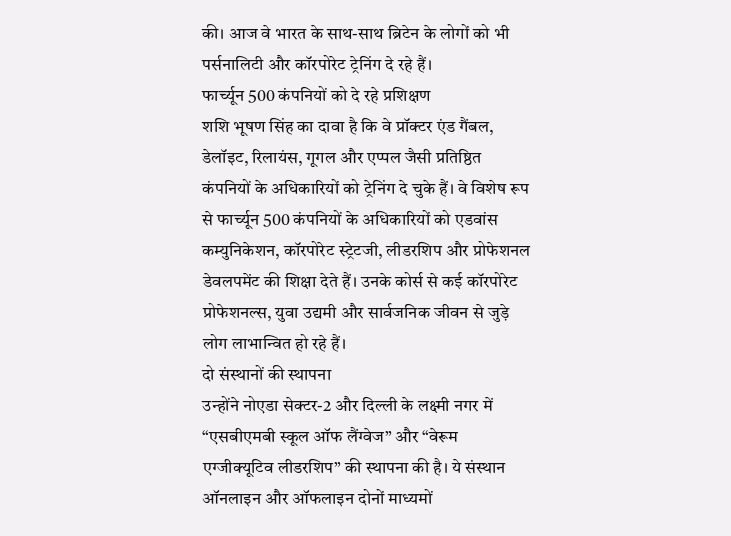की। आज वे भारत के साथ-साथ ब्रिटेन के लोगों को भी पर्सनालिटी और कॉरपोरेट ट्रेनिंग दे रहे हैं।
फार्च्यून 500 कंपनियों को दे रहे प्रशिक्षण
शशि भूषण सिंह का दावा है कि वे प्रॉक्टर एंड गैंबल, डेलॉइट, रिलायंस, गूगल और एप्पल जैसी प्रतिष्ठित कंपनियों के अधिकारियों को ट्रेनिंग दे चुके हैं। वे विशेष रूप से फार्च्यून 500 कंपनियों के अधिकारियों को एडवांस कम्युनिकेशन, कॉरपोरेट स्ट्रेटजी, लीडरशिप और प्रोफेशनल डेवलपमेंट की शिक्षा देते हैं। उनके कोर्स से कई कॉरपोरेट प्रोफेशनल्स, युवा उद्यमी और सार्वजनिक जीवन से जुड़े लोग लाभान्वित हो रहे हैं।
दो संस्थानों की स्थापना
उन्होंने नोएडा सेक्टर-2 और दिल्ली के लक्ष्मी नगर में “एसबीएमबी स्कूल ऑफ लैंग्वेज” और “वेरूम एग्जीक्यूटिव लीडरशिप” की स्थापना की है। ये संस्थान ऑनलाइन और ऑफलाइन दोनों माध्यमों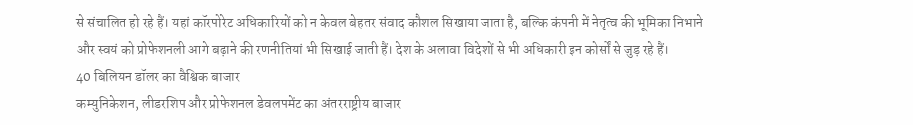से संचालित हो रहे हैं। यहां कॉरपोरेट अधिकारियों को न केवल बेहतर संवाद कौशल सिखाया जाता है, बल्कि कंपनी में नेतृत्व की भूमिका निभाने और स्वयं को प्रोफेशनली आगे बढ़ाने की रणनीतियां भी सिखाई जाती हैं। देश के अलावा विदेशों से भी अधिकारी इन कोर्सों से जुड़ रहे हैं।
40 बिलियन डॉलर का वैश्विक बाजार
कम्युनिकेशन, लीडरशिप और प्रोफेशनल डेवलपमेंट का अंतरराष्ट्रीय बाजार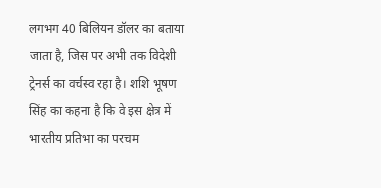लगभग 40 बिलियन डॉलर का बताया जाता है, जिस पर अभी तक विदेशी ट्रेनर्स का वर्चस्व रहा है। शशि भूषण सिंह का कहना है कि वे इस क्षेत्र में भारतीय प्रतिभा का परचम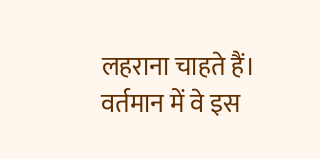लहराना चाहते हैं। वर्तमान में वे इस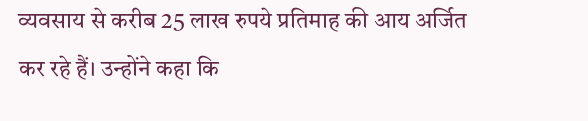व्यवसाय से करीब 25 लाख रुपये प्रतिमाह की आय अर्जित कर रहे हैं। उन्होंने कहा कि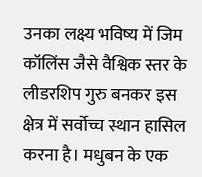उनका लक्ष्य भविष्य में जिम कॉलिंस जैसे वैश्विक स्तर के लीडरशिप गुरु बनकर इस क्षेत्र में सर्वोच्च स्थान हासिल करना है। मधुबन के एक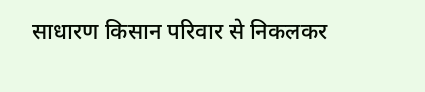साधारण किसान परिवार से निकलकर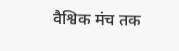वैश्विक मंच तक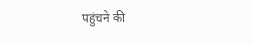पहुंचने की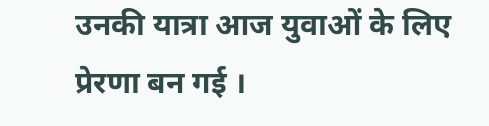उनकी यात्रा आज युवाओं के लिए प्रेरणा बन गई ।